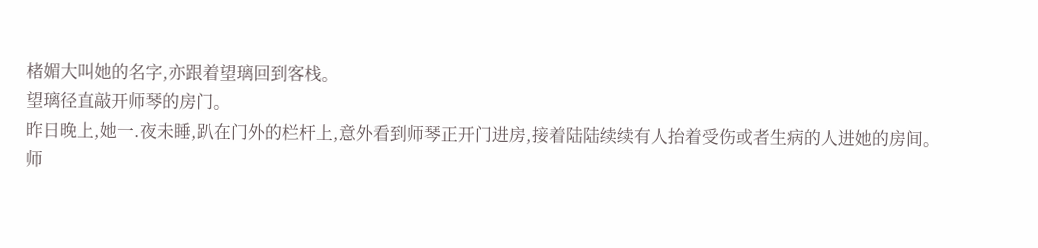楮媚大叫她的名字,亦跟着望璃回到客栈。
望璃径直敲开师琴的房门。
昨日晚上,她一.夜未睡,趴在门外的栏杆上,意外看到师琴正开门进房,接着陆陆续续有人抬着受伤或者生病的人进她的房间。
师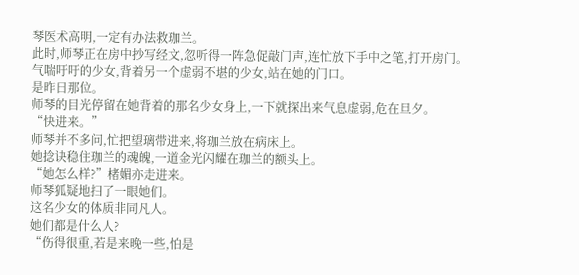琴医术高明,一定有办法救珈兰。
此时,师琴正在房中抄写经文,忽听得一阵急促敲门声,连忙放下手中之笔,打开房门。
气喘吁吁的少女,背着另一个虚弱不堪的少女,站在她的门口。
是昨日那位。
师琴的目光停留在她背着的那名少女身上,一下就探出来气息虚弱,危在旦夕。
“快进来。”
师琴并不多问,忙把望璃带进来,将珈兰放在病床上。
她捻诀稳住珈兰的魂魄,一道金光闪耀在珈兰的额头上。
“她怎么样?”楮媚亦走进来。
师琴狐疑地扫了一眼她们。
这名少女的体质非同凡人。
她们都是什么人?
“伤得很重,若是来晚一些,怕是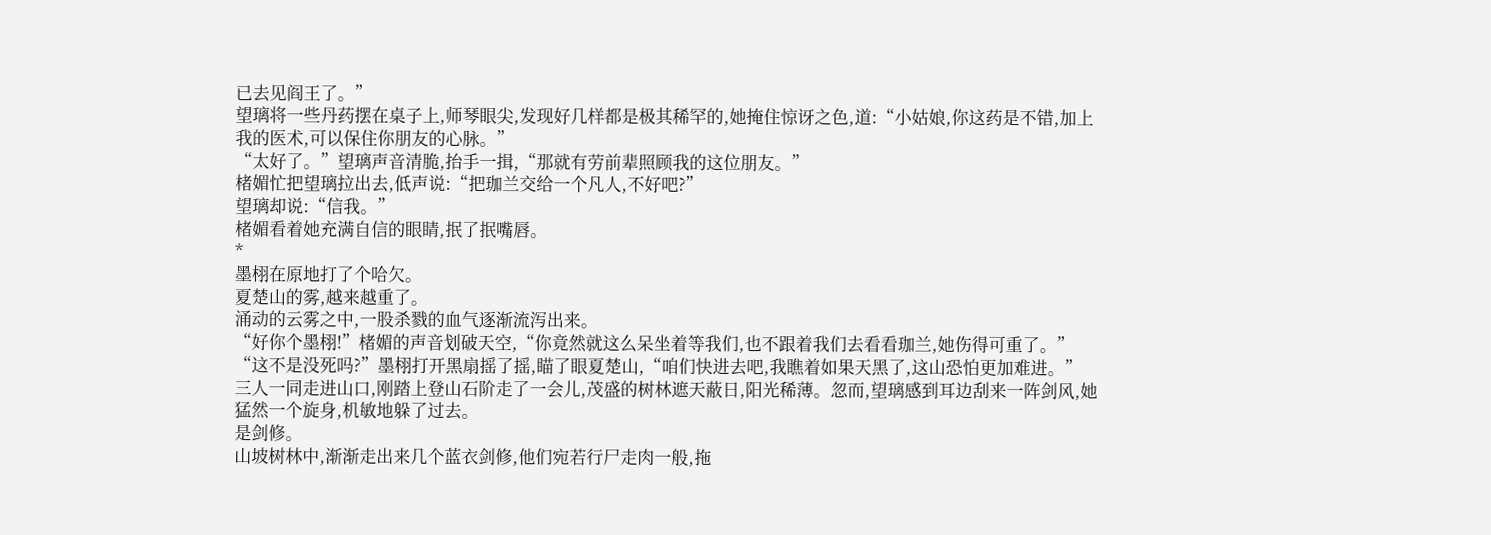已去见阎王了。”
望璃将一些丹药摆在桌子上,师琴眼尖,发现好几样都是极其稀罕的,她掩住惊讶之色,道:“小姑娘,你这药是不错,加上我的医术,可以保住你朋友的心脉。”
“太好了。”望璃声音清脆,抬手一揖,“那就有劳前辈照顾我的这位朋友。”
楮媚忙把望璃拉出去,低声说:“把珈兰交给一个凡人,不好吧?”
望璃却说:“信我。”
楮媚看着她充满自信的眼睛,抿了抿嘴唇。
*
墨栩在原地打了个哈欠。
夏楚山的雾,越来越重了。
涌动的云雾之中,一股杀戮的血气逐渐流泻出来。
“好你个墨栩!”楮媚的声音划破天空,“你竟然就这么呆坐着等我们,也不跟着我们去看看珈兰,她伤得可重了。”
“这不是没死吗?”墨栩打开黑扇摇了摇,瞄了眼夏楚山,“咱们快进去吧,我瞧着如果天黑了,这山恐怕更加难进。”
三人一同走进山口,刚踏上登山石阶走了一会儿,茂盛的树林遮天蔽日,阳光稀薄。忽而,望璃感到耳边刮来一阵剑风,她猛然一个旋身,机敏地躲了过去。
是剑修。
山坡树林中,渐渐走出来几个蓝衣剑修,他们宛若行尸走肉一般,拖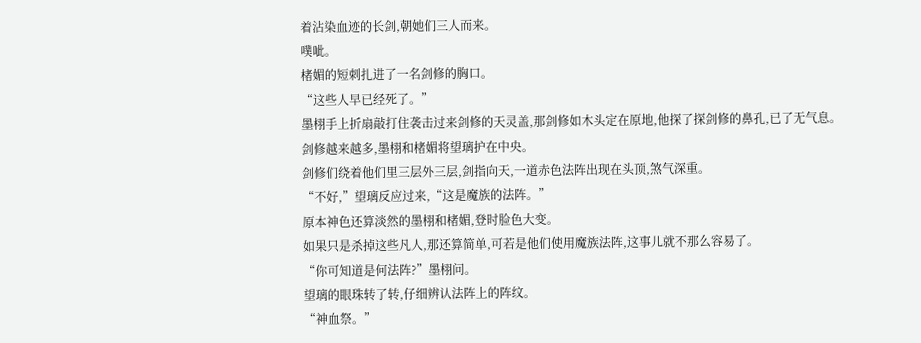着沾染血迹的长剑,朝她们三人而来。
噗呲。
楮媚的短刺扎进了一名剑修的胸口。
“这些人早已经死了。”
墨栩手上折扇敲打住袭击过来剑修的天灵盖,那剑修如木头定在原地,他探了探剑修的鼻孔,已了无气息。
剑修越来越多,墨栩和楮媚将望璃护在中央。
剑修们绕着他们里三层外三层,剑指向天,一道赤色法阵出现在头顶,煞气深重。
“不好,”望璃反应过来,“这是魔族的法阵。”
原本神色还算淡然的墨栩和楮媚,登时脸色大变。
如果只是杀掉这些凡人,那还算简单,可若是他们使用魔族法阵,这事儿就不那么容易了。
“你可知道是何法阵?”墨栩问。
望璃的眼珠转了转,仔细辨认法阵上的阵纹。
“神血祭。”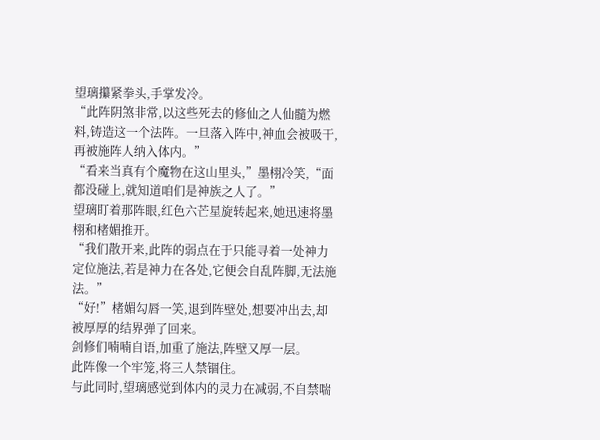望璃攥紧拳头,手掌发冷。
“此阵阴煞非常,以这些死去的修仙之人仙髓为燃料,铸造这一个法阵。一旦落入阵中,神血会被吸干,再被施阵人纳入体内。”
“看来当真有个魔物在这山里头,”墨栩冷笑,“面都没碰上,就知道咱们是神族之人了。”
望璃盯着那阵眼,红色六芒星旋转起来,她迅速将墨栩和楮媚推开。
“我们散开来,此阵的弱点在于只能寻着一处神力定位施法,若是神力在各处,它便会自乱阵脚,无法施法。”
“好!”楮媚勾唇一笑,退到阵壁处,想要冲出去,却被厚厚的结界弹了回来。
剑修们喃喃自语,加重了施法,阵壁又厚一层。
此阵像一个牢笼,将三人禁锢住。
与此同时,望璃感觉到体内的灵力在减弱,不自禁喘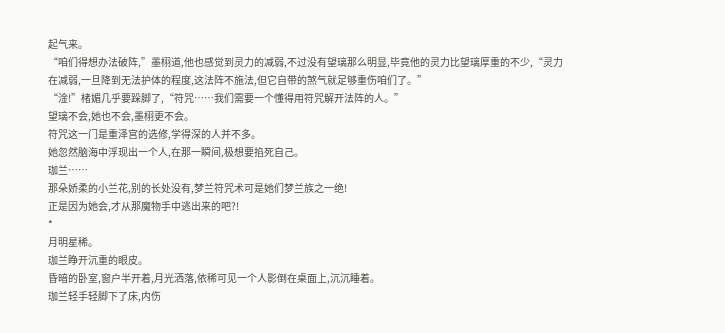起气来。
“咱们得想办法破阵,”墨栩道,他也感觉到灵力的减弱,不过没有望璃那么明显,毕竟他的灵力比望璃厚重的不少,“灵力在减弱,一旦降到无法护体的程度,这法阵不施法,但它自带的煞气就足够重伤咱们了。”
“淦!”楮媚几乎要跺脚了,“符咒……我们需要一个懂得用符咒解开法阵的人。”
望璃不会,她也不会,墨栩更不会。
符咒这一门是重泽宫的选修,学得深的人并不多。
她忽然脑海中浮现出一个人,在那一瞬间,极想要掐死自己。
珈兰……
那朵娇柔的小兰花,别的长处没有,梦兰符咒术可是她们梦兰族之一绝!
正是因为她会,才从那魔物手中逃出来的吧?!
*
月明星稀。
珈兰睁开沉重的眼皮。
昏暗的卧室,窗户半开着,月光洒落,依稀可见一个人影倒在桌面上,沉沉睡着。
珈兰轻手轻脚下了床,内伤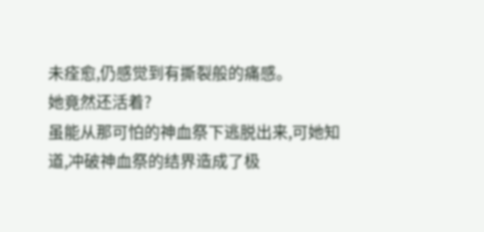未痊愈,仍感觉到有撕裂般的痛感。
她竟然还活着?
虽能从那可怕的神血祭下逃脱出来,可她知道,冲破神血祭的结界造成了极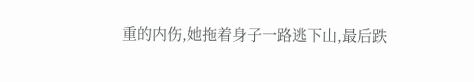重的内伤,她拖着身子一路逃下山,最后跌